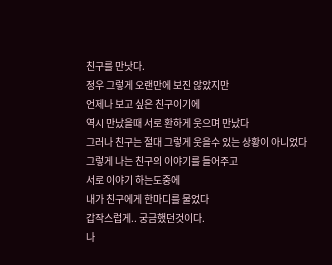친구를 만낫다.
정우 그렇게 오랜만에 보진 않았지만
언제나 보고 싶은 친구이기에
역시 만났을때 서로 환하게 웃으며 만났다
그러나 친구는 절대 그렇게 웃을수 있는 상황이 아니었다
그렇게 나는 친구의 이야기를 들어주고
서로 이야기 하는도중에
내가 친구에게 한마디를 물었다
갑작스럽게.. 궁금했던것이다.
나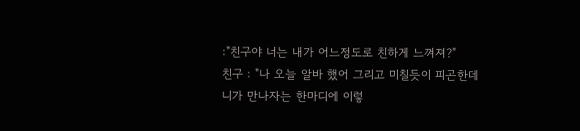:"친구야 너는 내가 어느정도로 친하게 느껴져?"
친구 : "나 오늘 알바 했어 그리고 미칠듯이 피곤한데
니가 만나자는 한마디에 이렇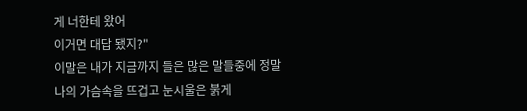게 너한테 왔어
이거면 대답 됐지?"
이말은 내가 지금까지 들은 많은 말들중에 정말
나의 가슴속을 뜨겁고 눈시울은 붉게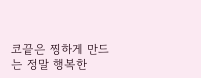코끝은 찡하게 만드는 정말 행복한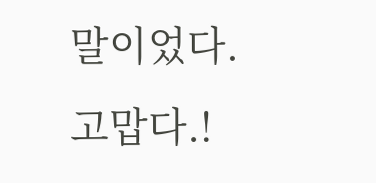말이었다.
고맙다.!